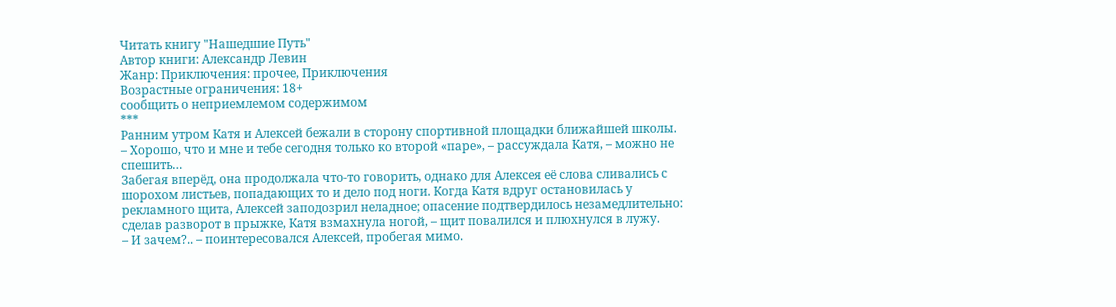Читать книгу "Нашедшие Путь"
Автор книги: Александр Левин
Жанр: Приключения: прочее, Приключения
Возрастные ограничения: 18+
сообщить о неприемлемом содержимом
***
Ранним утром Катя и Алексей бежали в сторону спортивной площадки ближайшей школы.
– Хорошо, что и мне и тебе сегодня только ко второй «паре», – рассуждала Катя, – можно не спешить…
Забегая вперёд, она продолжала что-то говорить, однако для Алексея её слова сливались с шорохом листьев, попадающих то и дело под ноги. Когда Катя вдруг остановилась у рекламного щита, Алексей заподозрил неладное; опасение подтвердилось незамедлительно: сделав разворот в прыжке, Катя взмахнула ногой, – щит повалился и плюхнулся в лужу.
– И зачем?.. – поинтересовался Алексей, пробегая мимо.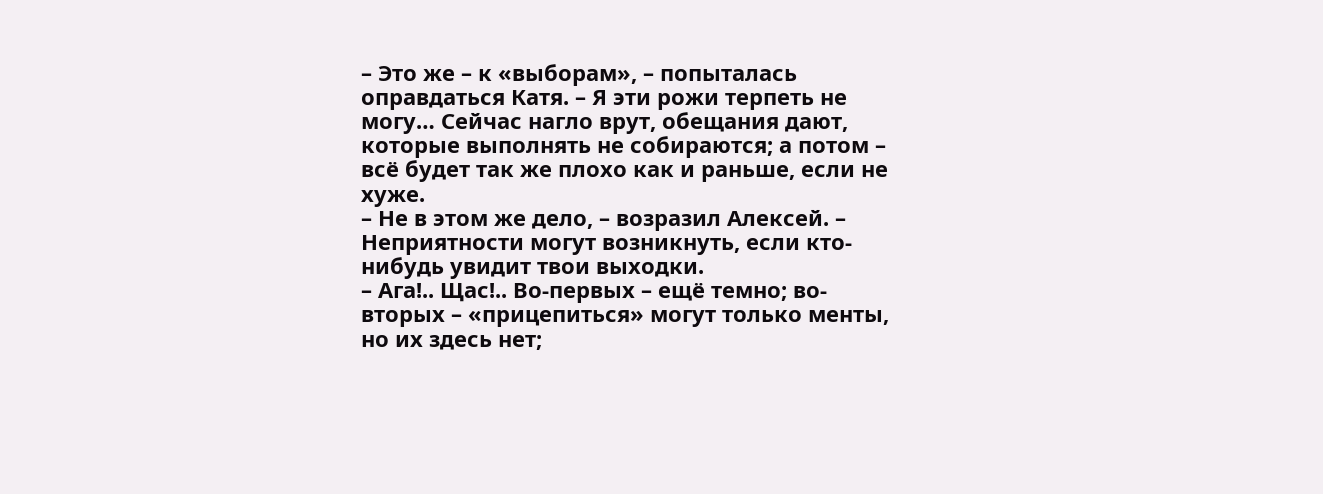– Это же – к «выборам», – попыталась оправдаться Катя. – Я эти рожи терпеть не могу… Сейчас нагло врут, обещания дают, которые выполнять не собираются; а потом – всё будет так же плохо как и раньше, если не хуже.
– Не в этом же дело, – возразил Алексей. – Неприятности могут возникнуть, если кто-нибудь увидит твои выходки.
– Ага!.. Щас!.. Во-первых – ещё темно; во-вторых – «прицепиться» могут только менты, но их здесь нет;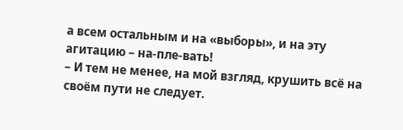а всем остальным и на «выборы», и на эту агитацию – на-пле-вать!
– И тем не менее, на мой взгляд, крушить всё на своём пути не следует.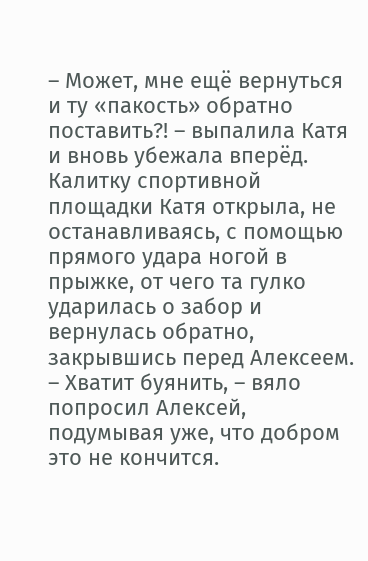– Может, мне ещё вернуться и ту «пакость» обратно поставить?! – выпалила Катя и вновь убежала вперёд.
Калитку спортивной площадки Катя открыла, не останавливаясь, с помощью прямого удара ногой в прыжке, от чего та гулко ударилась о забор и вернулась обратно, закрывшись перед Алексеем.
– Хватит буянить, – вяло попросил Алексей, подумывая уже, что добром это не кончится.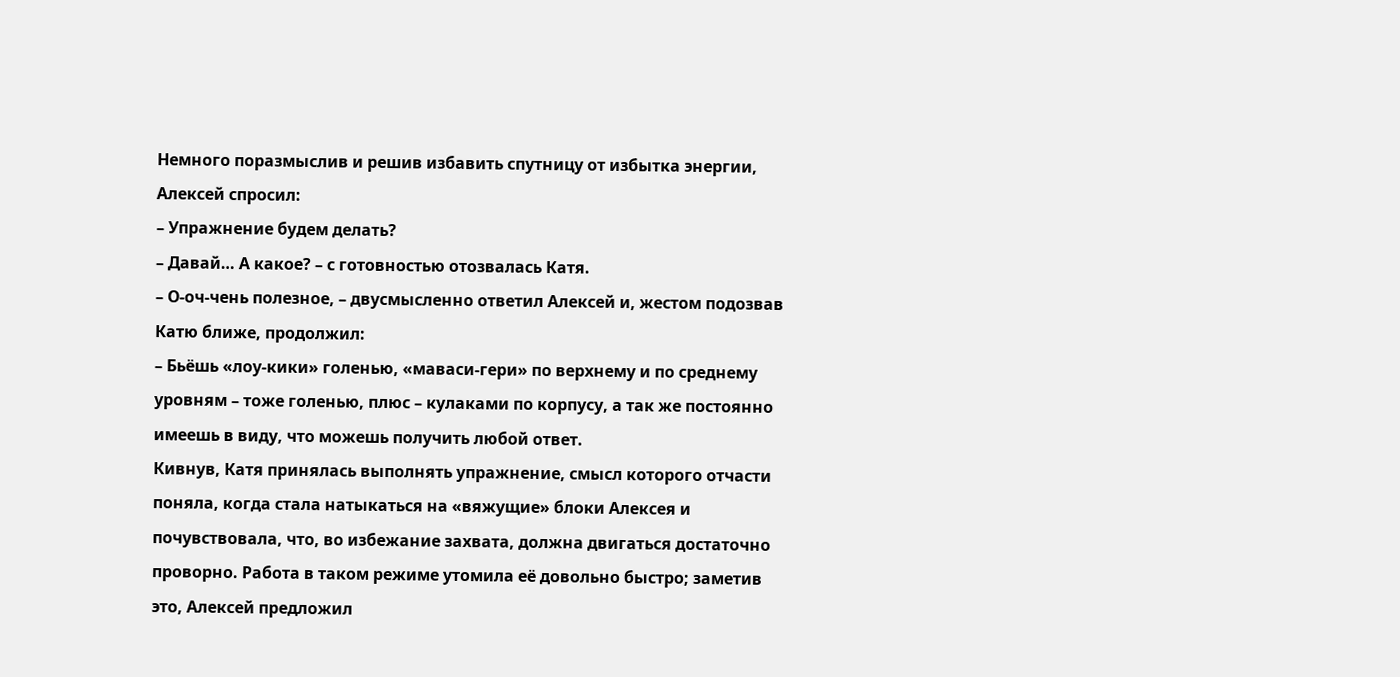Немного поразмыслив и решив избавить спутницу от избытка энергии, Алексей спросил:
– Упражнение будем делать?
– Давай… А какое? – с готовностью отозвалась Катя.
– О-оч-чень полезное, – двусмысленно ответил Алексей и, жестом подозвав Катю ближе, продолжил:
– Бьёшь «лоу-кики» голенью, «маваси-гери» по верхнему и по среднему уровням – тоже голенью, плюс – кулаками по корпусу, а так же постоянно имеешь в виду, что можешь получить любой ответ.
Кивнув, Катя принялась выполнять упражнение, смысл которого отчасти поняла, когда стала натыкаться на «вяжущие» блоки Алексея и почувствовала, что, во избежание захвата, должна двигаться достаточно проворно. Работа в таком режиме утомила её довольно быстро; заметив это, Алексей предложил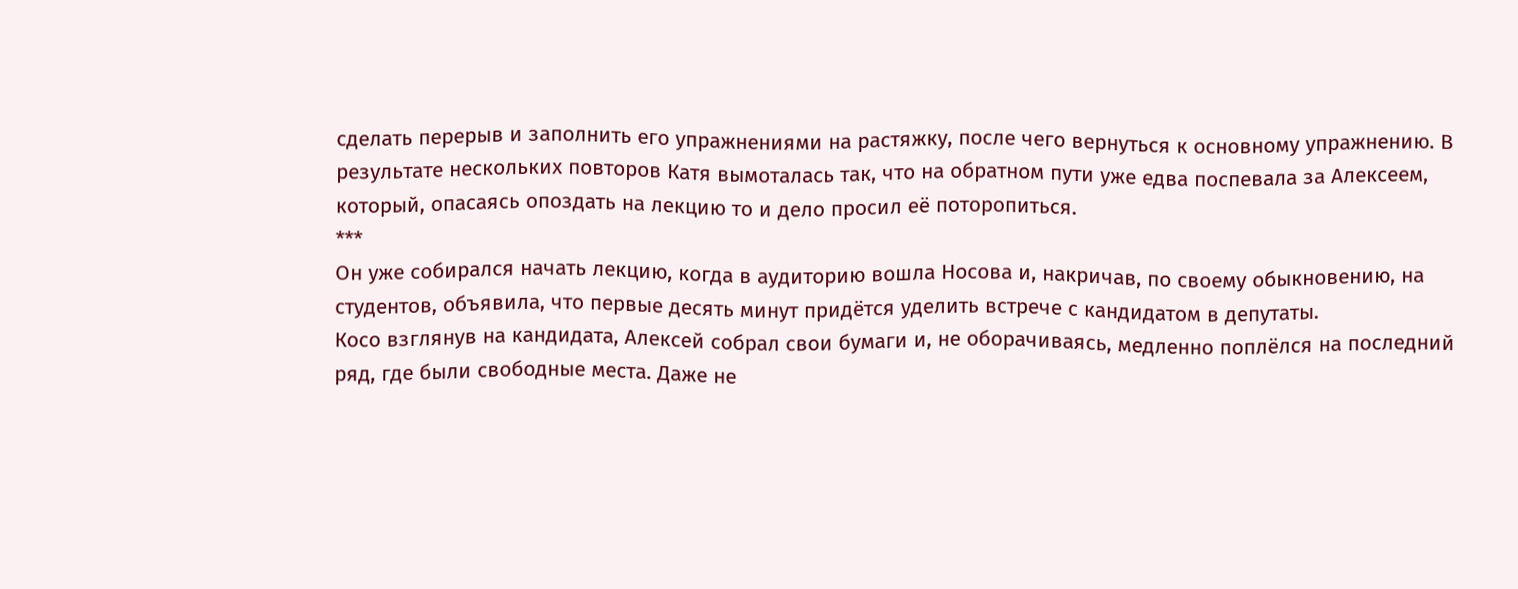сделать перерыв и заполнить его упражнениями на растяжку, после чего вернуться к основному упражнению. В результате нескольких повторов Катя вымоталась так, что на обратном пути уже едва поспевала за Алексеем, который, опасаясь опоздать на лекцию то и дело просил её поторопиться.
***
Он уже собирался начать лекцию, когда в аудиторию вошла Носова и, накричав, по своему обыкновению, на студентов, объявила, что первые десять минут придётся уделить встрече с кандидатом в депутаты.
Косо взглянув на кандидата, Алексей собрал свои бумаги и, не оборачиваясь, медленно поплёлся на последний ряд, где были свободные места. Даже не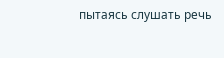пытаясь слушать речь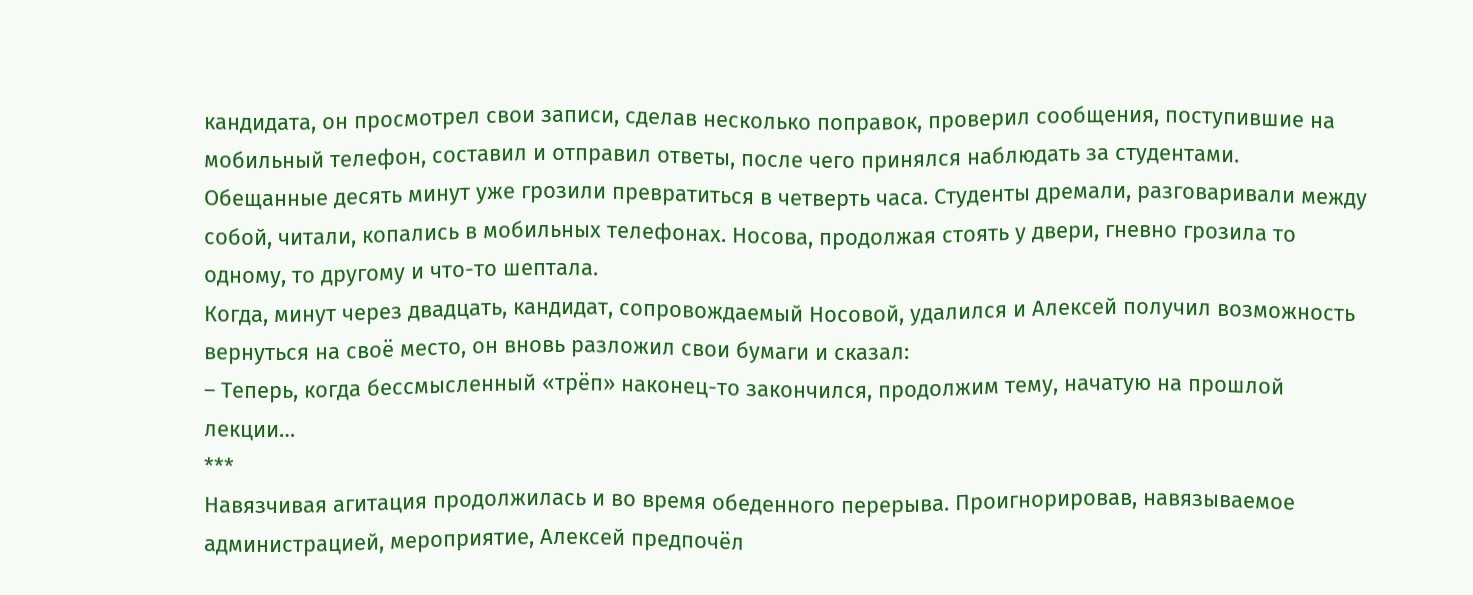кандидата, он просмотрел свои записи, сделав несколько поправок, проверил сообщения, поступившие на мобильный телефон, составил и отправил ответы, после чего принялся наблюдать за студентами.
Обещанные десять минут уже грозили превратиться в четверть часа. Студенты дремали, разговаривали между собой, читали, копались в мобильных телефонах. Носова, продолжая стоять у двери, гневно грозила то одному, то другому и что-то шептала.
Когда, минут через двадцать, кандидат, сопровождаемый Носовой, удалился и Алексей получил возможность вернуться на своё место, он вновь разложил свои бумаги и сказал:
– Теперь, когда бессмысленный «трёп» наконец-то закончился, продолжим тему, начатую на прошлой лекции…
***
Навязчивая агитация продолжилась и во время обеденного перерыва. Проигнорировав, навязываемое администрацией, мероприятие, Алексей предпочёл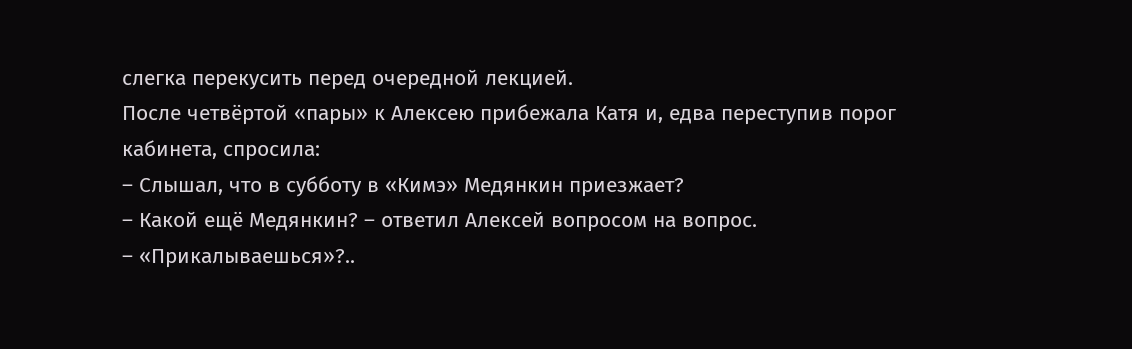слегка перекусить перед очередной лекцией.
После четвёртой «пары» к Алексею прибежала Катя и, едва переступив порог кабинета, спросила:
– Слышал, что в субботу в «Кимэ» Медянкин приезжает?
– Какой ещё Медянкин? – ответил Алексей вопросом на вопрос.
– «Прикалываешься»?..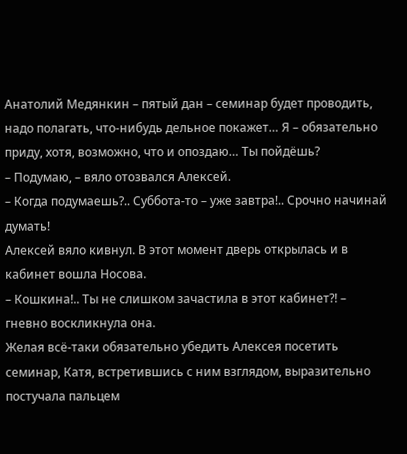Анатолий Медянкин – пятый дан – семинар будет проводить, надо полагать, что-нибудь дельное покажет… Я – обязательно приду, хотя, возможно, что и опоздаю… Ты пойдёшь?
– Подумаю, – вяло отозвался Алексей.
– Когда подумаешь?.. Суббота-то – уже завтра!.. Срочно начинай думать!
Алексей вяло кивнул. В этот момент дверь открылась и в кабинет вошла Носова.
– Кошкина!.. Ты не слишком зачастила в этот кабинет?! – гневно воскликнула она.
Желая всё-таки обязательно убедить Алексея посетить семинар, Катя, встретившись с ним взглядом, выразительно постучала пальцем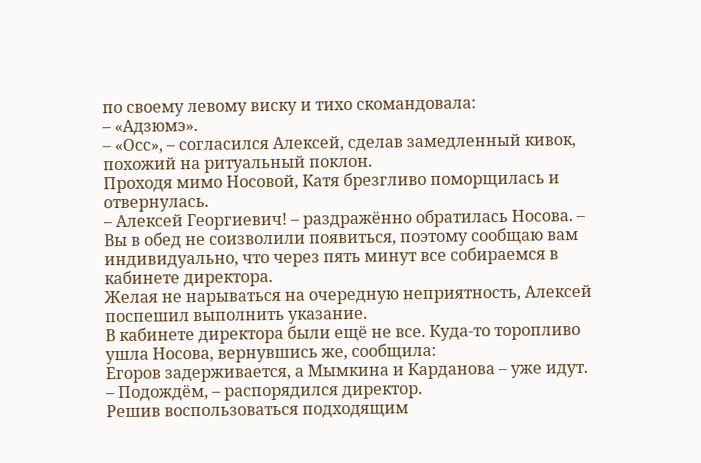по своему левому виску и тихо скомандовала:
– «Адзюмэ».
– «Осс», – согласился Алексей, сделав замедленный кивок, похожий на ритуальный поклон.
Проходя мимо Носовой, Катя брезгливо поморщилась и отвернулась.
– Алексей Георгиевич! – раздражённо обратилась Носова. – Вы в обед не соизволили появиться, поэтому сообщаю вам индивидуально, что через пять минут все собираемся в кабинете директора.
Желая не нарываться на очередную неприятность, Алексей поспешил выполнить указание.
В кабинете директора были ещё не все. Куда-то торопливо ушла Носова, вернувшись же, сообщила:
Егоров задерживается, а Мымкина и Карданова – уже идут.
– Подождём, – распорядился директор.
Решив воспользоваться подходящим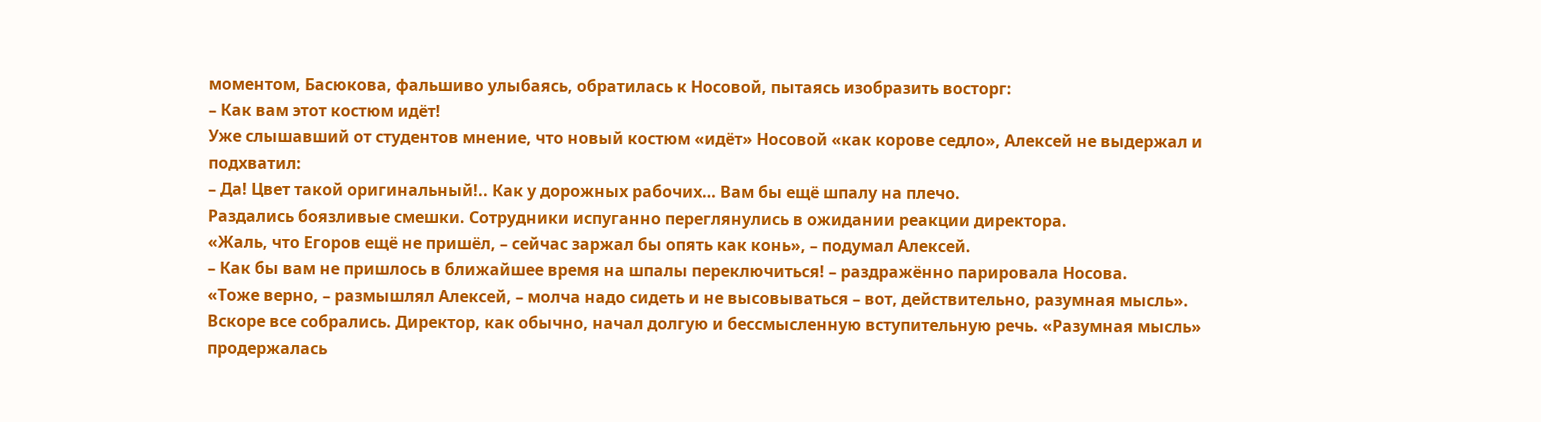моментом, Басюкова, фальшиво улыбаясь, обратилась к Носовой, пытаясь изобразить восторг:
– Как вам этот костюм идёт!
Уже слышавший от студентов мнение, что новый костюм «идёт» Носовой «как корове седло», Алексей не выдержал и подхватил:
– Да! Цвет такой оригинальный!.. Как у дорожных рабочих… Вам бы ещё шпалу на плечо.
Раздались боязливые смешки. Сотрудники испуганно переглянулись в ожидании реакции директора.
«Жаль, что Егоров ещё не пришёл, – сейчас заржал бы опять как конь», – подумал Алексей.
– Как бы вам не пришлось в ближайшее время на шпалы переключиться! – раздражённо парировала Носова.
«Тоже верно, – размышлял Алексей, – молча надо сидеть и не высовываться – вот, действительно, разумная мысль».
Вскоре все собрались. Директор, как обычно, начал долгую и бессмысленную вступительную речь. «Разумная мысль» продержалась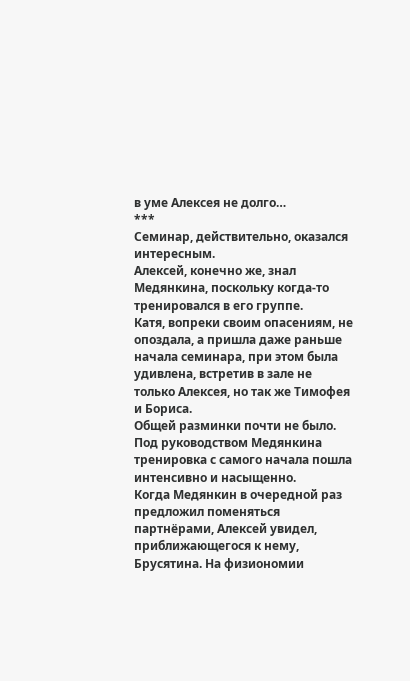в уме Алексея не долго…
***
Семинар, действительно, оказался интересным.
Алексей, конечно же, знал Медянкина, поскольку когда-то тренировался в его группе.
Катя, вопреки своим опасениям, не опоздала, а пришла даже раньше начала семинара, при этом была удивлена, встретив в зале не только Алексея, но так же Тимофея и Бориса.
Общей разминки почти не было. Под руководством Медянкина тренировка с самого начала пошла интенсивно и насыщенно.
Когда Медянкин в очередной раз предложил поменяться партнёрами, Алексей увидел, приближающегося к нему, Брусятина. На физиономии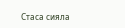Стаса сияла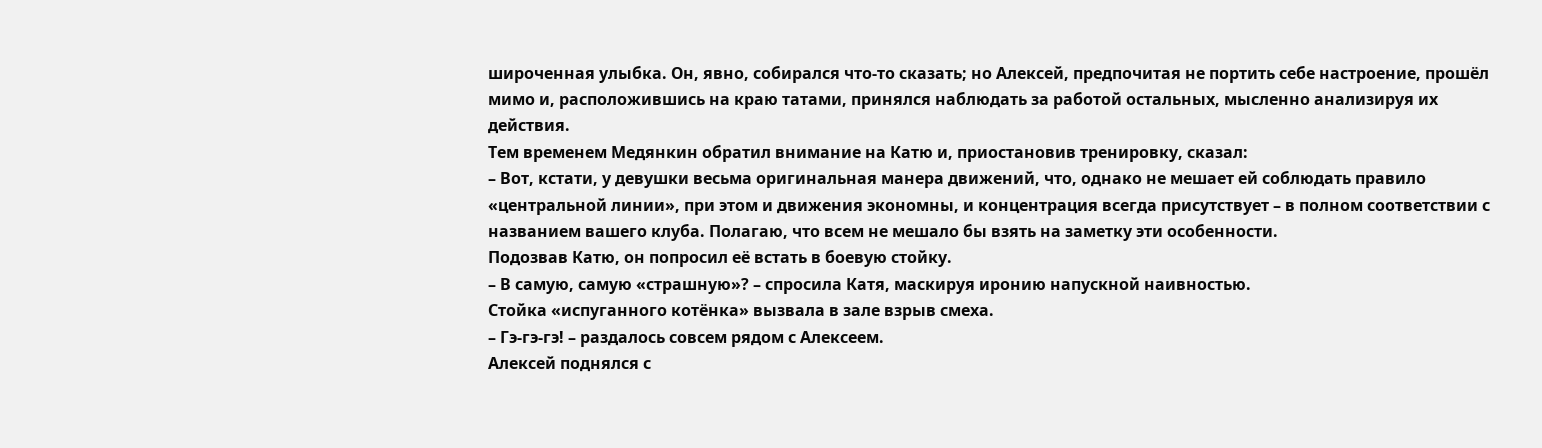широченная улыбка. Он, явно, собирался что-то сказать; но Алексей, предпочитая не портить себе настроение, прошёл мимо и, расположившись на краю татами, принялся наблюдать за работой остальных, мысленно анализируя их действия.
Тем временем Медянкин обратил внимание на Катю и, приостановив тренировку, сказал:
– Вот, кстати, у девушки весьма оригинальная манера движений, что, однако не мешает ей соблюдать правило «центральной линии», при этом и движения экономны, и концентрация всегда присутствует – в полном соответствии с названием вашего клуба. Полагаю, что всем не мешало бы взять на заметку эти особенности.
Подозвав Катю, он попросил её встать в боевую стойку.
– В самую, самую «страшную»? – спросила Катя, маскируя иронию напускной наивностью.
Стойка «испуганного котёнка» вызвала в зале взрыв смеха.
– Гэ-гэ-гэ! – раздалось совсем рядом с Алексеем.
Алексей поднялся с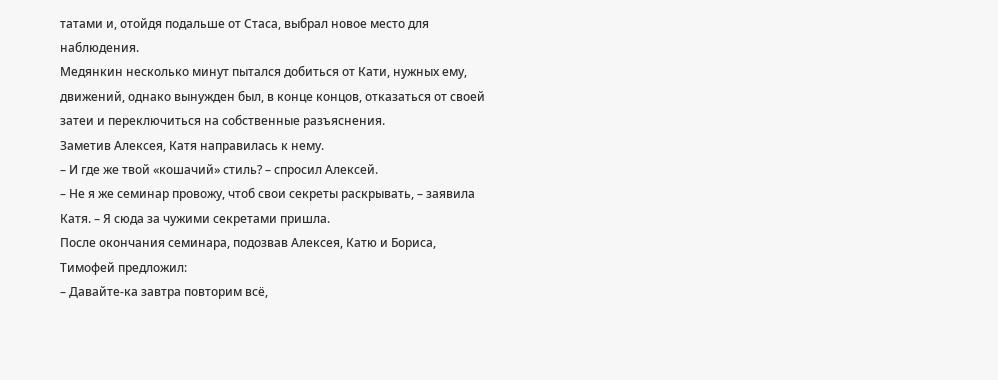татами и, отойдя подальше от Стаса, выбрал новое место для наблюдения.
Медянкин несколько минут пытался добиться от Кати, нужных ему, движений, однако вынужден был, в конце концов, отказаться от своей затеи и переключиться на собственные разъяснения.
Заметив Алексея, Катя направилась к нему.
– И где же твой «кошачий» стиль? – спросил Алексей.
– Не я же семинар провожу, чтоб свои секреты раскрывать, – заявила Катя. – Я сюда за чужими секретами пришла.
После окончания семинара, подозвав Алексея, Катю и Бориса, Тимофей предложил:
– Давайте-ка завтра повторим всё,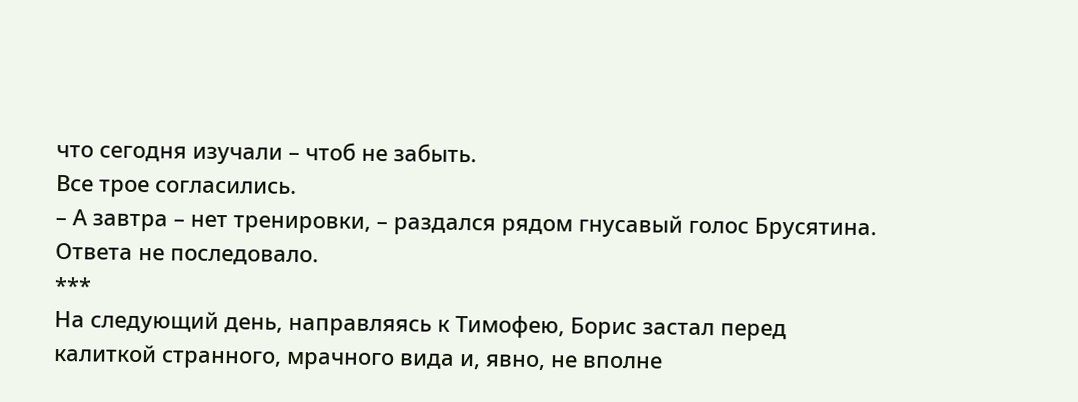что сегодня изучали – чтоб не забыть.
Все трое согласились.
– А завтра – нет тренировки, – раздался рядом гнусавый голос Брусятина.
Ответа не последовало.
***
На следующий день, направляясь к Тимофею, Борис застал перед калиткой странного, мрачного вида и, явно, не вполне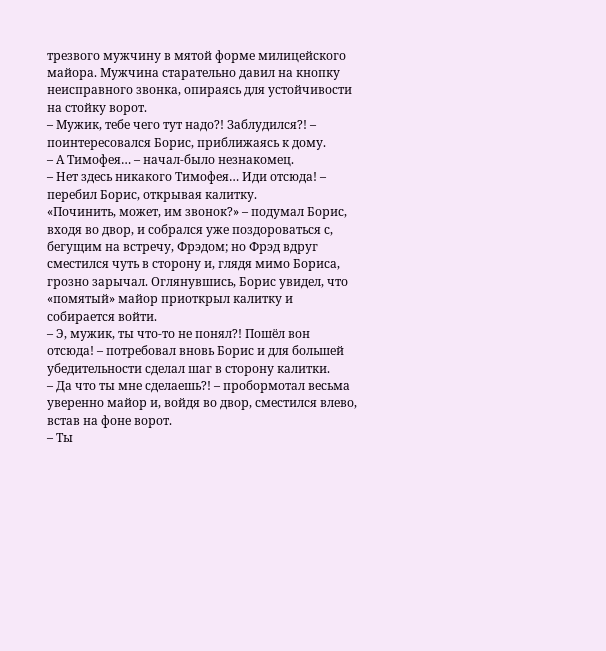трезвого мужчину в мятой форме милицейского майора. Мужчина старательно давил на кнопку неисправного звонка, опираясь для устойчивости на стойку ворот.
– Мужик, тебе чего тут надо?! Заблудился?! – поинтересовался Борис, приближаясь к дому.
– А Тимофея… – начал-было незнакомец.
– Нет здесь никакого Тимофея… Иди отсюда! – перебил Борис, открывая калитку.
«Починить, может, им звонок?» – подумал Борис, входя во двор, и собрался уже поздороваться с, бегущим на встречу, Фрэдом; но Фрэд вдруг сместился чуть в сторону и, глядя мимо Бориса, грозно зарычал. Оглянувшись, Борис увидел, что «помятый» майор приоткрыл калитку и собирается войти.
– Э, мужик, ты что-то не понял?! Пошёл вон отсюда! – потребовал вновь Борис и для большей убедительности сделал шаг в сторону калитки.
– Да что ты мне сделаешь?! – пробормотал весьма уверенно майор и, войдя во двор, сместился влево, встав на фоне ворот.
– Ты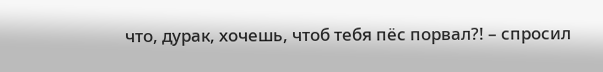что, дурак, хочешь, чтоб тебя пёс порвал?! – спросил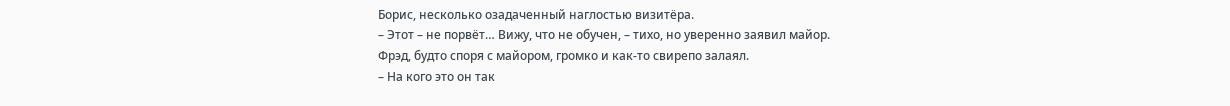Борис, несколько озадаченный наглостью визитёра.
– Этот – не порвёт… Вижу, что не обучен, – тихо, но уверенно заявил майор.
Фрэд, будто споря с майором, громко и как-то свирепо залаял.
– На кого это он так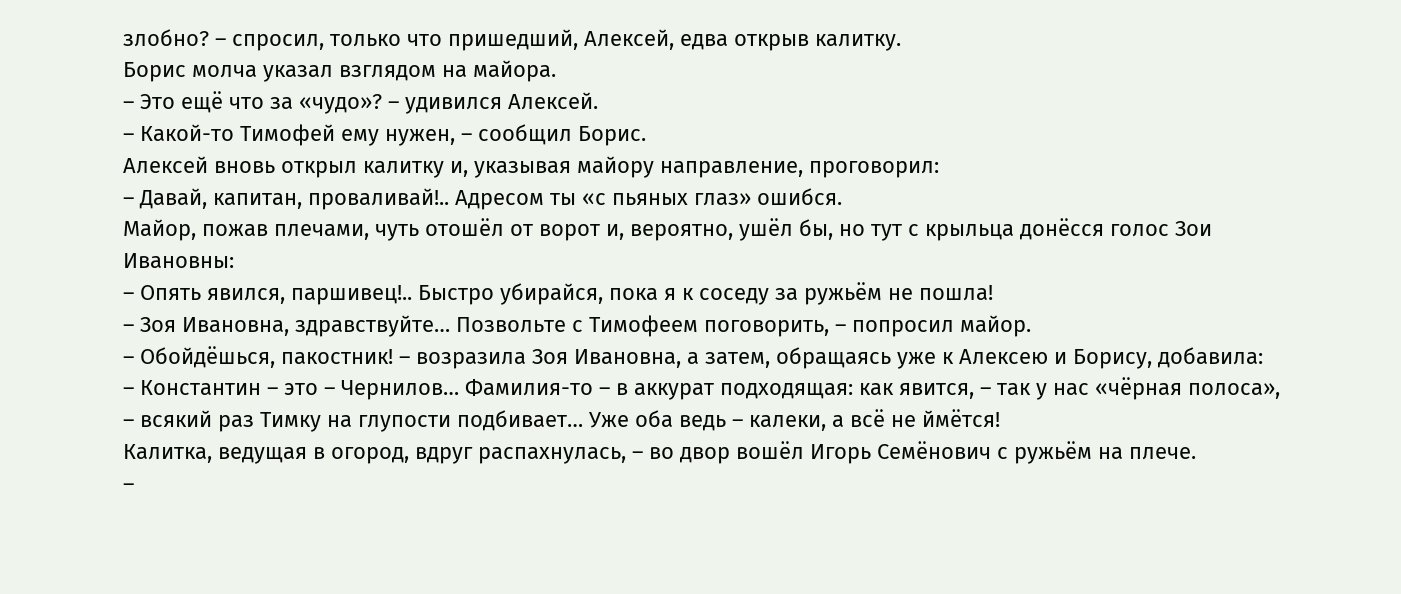злобно? – спросил, только что пришедший, Алексей, едва открыв калитку.
Борис молча указал взглядом на майора.
– Это ещё что за «чудо»? – удивился Алексей.
– Какой-то Тимофей ему нужен, – сообщил Борис.
Алексей вновь открыл калитку и, указывая майору направление, проговорил:
– Давай, капитан, проваливай!.. Адресом ты «с пьяных глаз» ошибся.
Майор, пожав плечами, чуть отошёл от ворот и, вероятно, ушёл бы, но тут с крыльца донёсся голос Зои Ивановны:
– Опять явился, паршивец!.. Быстро убирайся, пока я к соседу за ружьём не пошла!
– Зоя Ивановна, здравствуйте… Позвольте с Тимофеем поговорить, – попросил майор.
– Обойдёшься, пакостник! – возразила Зоя Ивановна, а затем, обращаясь уже к Алексею и Борису, добавила:
– Константин – это – Чернилов… Фамилия-то – в аккурат подходящая: как явится, – так у нас «чёрная полоса», – всякий раз Тимку на глупости подбивает… Уже оба ведь – калеки, а всё не ймётся!
Калитка, ведущая в огород, вдруг распахнулась, – во двор вошёл Игорь Семёнович с ружьём на плече.
–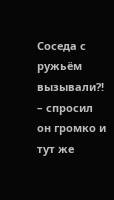Соседа с ружьём вызывали?! – спросил он громко и тут же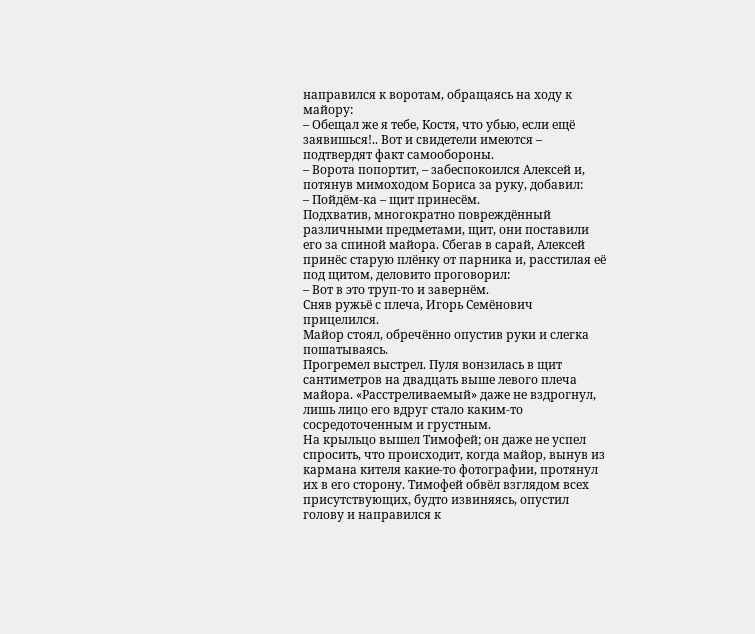направился к воротам, обращаясь на ходу к майору:
– Обещал же я тебе, Костя, что убью, если ещё заявишься!.. Вот и свидетели имеются – подтвердят факт самообороны.
– Ворота попортит, – забеспокоился Алексей и, потянув мимоходом Бориса за руку, добавил:
– Пойдём-ка – щит принесём.
Подхватив, многократно повреждённый различными предметами, щит, они поставили его за спиной майора. Сбегав в сарай, Алексей принёс старую плёнку от парника и, расстилая её под щитом, деловито проговорил:
– Вот в это труп-то и завернём.
Сняв ружьё с плеча, Игорь Семёнович прицелился.
Майор стоял, обречённо опустив руки и слегка пошатываясь.
Прогремел выстрел. Пуля вонзилась в щит сантиметров на двадцать выше левого плеча майора. «Расстреливаемый» даже не вздрогнул, лишь лицо его вдруг стало каким-то сосредоточенным и грустным.
На крыльцо вышел Тимофей; он даже не успел спросить, что происходит, когда майор, вынув из кармана кителя какие-то фотографии, протянул их в его сторону. Тимофей обвёл взглядом всех присутствующих, будто извиняясь, опустил голову и направился к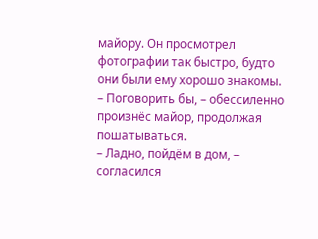майору. Он просмотрел фотографии так быстро, будто они были ему хорошо знакомы.
– Поговорить бы, – обессиленно произнёс майор, продолжая пошатываться.
– Ладно, пойдём в дом, – согласился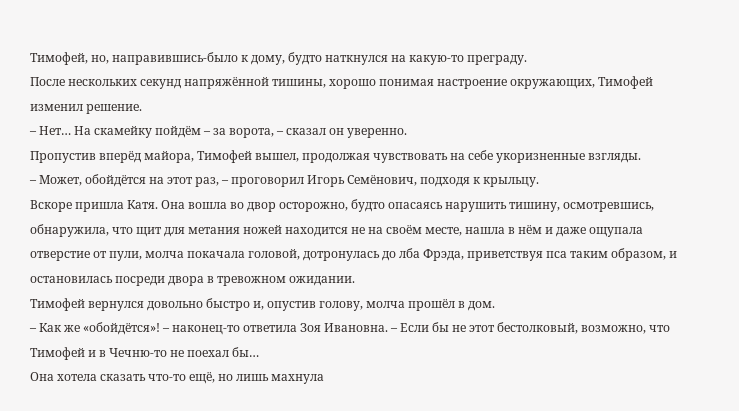Тимофей, но, направившись-было к дому, будто наткнулся на какую-то преграду.
После нескольких секунд напряжённой тишины, хорошо понимая настроение окружающих, Тимофей изменил решение.
– Нет… На скамейку пойдём – за ворота, – сказал он уверенно.
Пропустив вперёд майора, Тимофей вышел, продолжая чувствовать на себе укоризненные взгляды.
– Может, обойдётся на этот раз, – проговорил Игорь Семёнович, подходя к крыльцу.
Вскоре пришла Катя. Она вошла во двор осторожно, будто опасаясь нарушить тишину, осмотревшись, обнаружила, что щит для метания ножей находится не на своём месте, нашла в нём и даже ощупала отверстие от пули, молча покачала головой, дотронулась до лба Фрэда, приветствуя пса таким образом, и остановилась посреди двора в тревожном ожидании.
Тимофей вернулся довольно быстро и, опустив голову, молча прошёл в дом.
– Как же «обойдётся»! – наконец-то ответила Зоя Ивановна. – Если бы не этот бестолковый, возможно, что Тимофей и в Чечню-то не поехал бы…
Она хотела сказать что-то ещё, но лишь махнула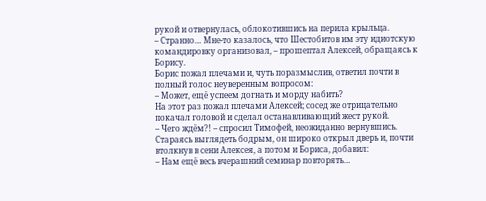рукой и отвернулась, облокотившись на перила крыльца.
– Странно… Мне-то казалось, что Шестобитов им эту идиотскую командировку организовал, – прошептал Алексей, обращаясь к Борису.
Борис пожал плечами и, чуть поразмыслив, ответил почти в полный голос неуверенным вопросом:
– Может, ещё успеем догнать и морду набить?
На этот раз пожал плечами Алексей; сосед же отрицательно покачал головой и сделал останавливающий жест рукой.
– Чего ждём?! – спросил Тимофей, неожиданно вернувшись.
Стараясь выглядеть бодрым, он широко открыл дверь и, почти втолкнув в сени Алексея, а потом и Бориса, добавил:
– Нам ещё весь вчерашний семинар повторять…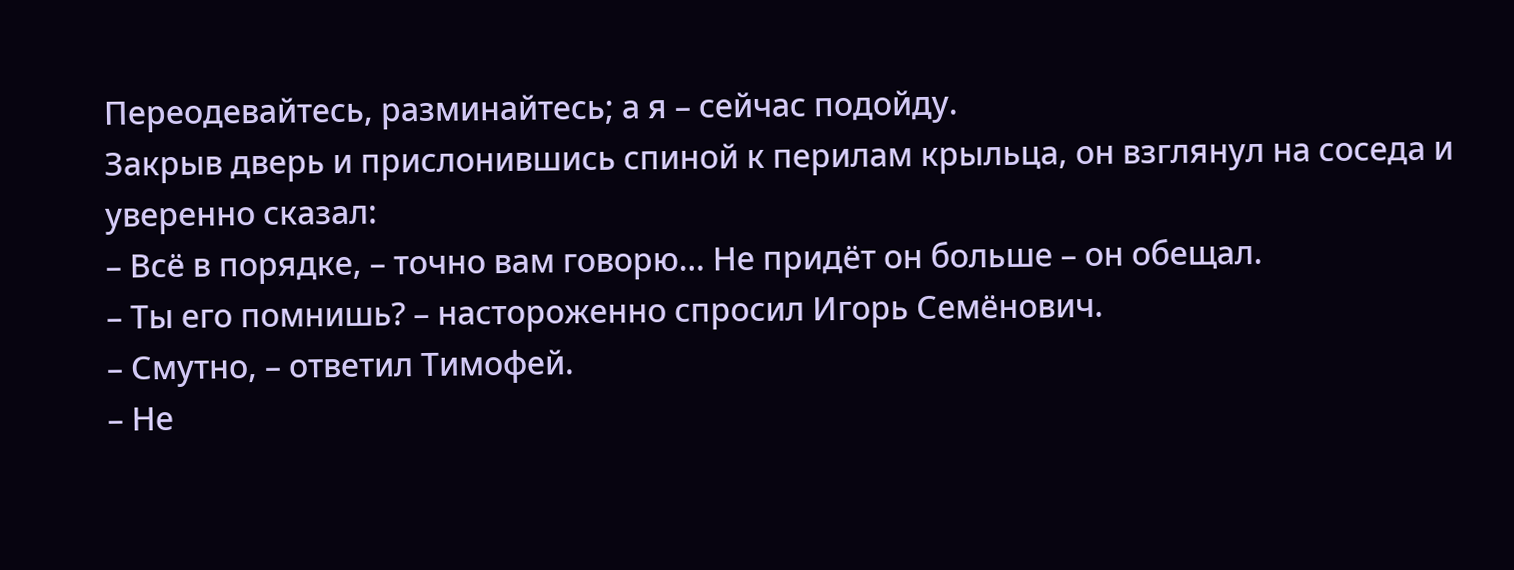Переодевайтесь, разминайтесь; а я – сейчас подойду.
Закрыв дверь и прислонившись спиной к перилам крыльца, он взглянул на соседа и уверенно сказал:
– Всё в порядке, – точно вам говорю… Не придёт он больше – он обещал.
– Ты его помнишь? – настороженно спросил Игорь Семёнович.
– Смутно, – ответил Тимофей.
– Не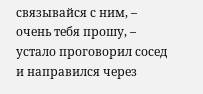связывайся с ним, – очень тебя прошу, – устало проговорил сосед и направился через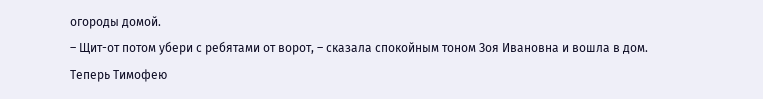огороды домой.
– Щит-от потом убери с ребятами от ворот, – сказала спокойным тоном Зоя Ивановна и вошла в дом.
Теперь Тимофею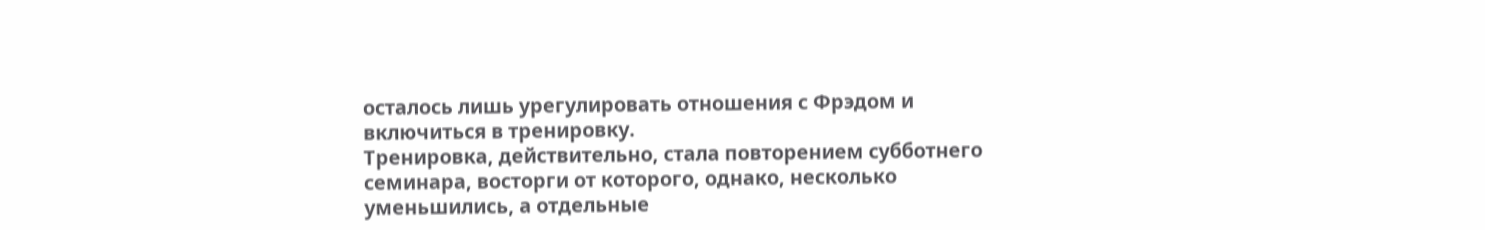осталось лишь урегулировать отношения с Фрэдом и включиться в тренировку.
Тренировка, действительно, стала повторением субботнего семинара, восторги от которого, однако, несколько уменьшились, а отдельные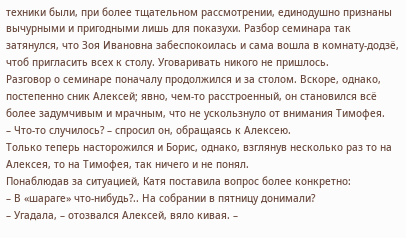техники были, при более тщательном рассмотрении, единодушно признаны вычурными и пригодными лишь для показухи. Разбор семинара так затянулся, что Зоя Ивановна забеспокоилась и сама вошла в комнату-додзё, чтоб пригласить всех к столу. Уговаривать никого не пришлось.
Разговор о семинаре поначалу продолжился и за столом. Вскоре, однако, постепенно сник Алексей; явно, чем-то расстроенный, он становился всё более задумчивым и мрачным, что не ускользнуло от внимания Тимофея.
– Что-то случилось? – спросил он, обращаясь к Алексею.
Только теперь насторожился и Борис, однако, взглянув несколько раз то на Алексея, то на Тимофея, так ничего и не понял.
Понаблюдав за ситуацией, Катя поставила вопрос более конкретно:
– В «шараге» что-нибудь?.. На собрании в пятницу донимали?
– Угадала, – отозвался Алексей, вяло кивая. –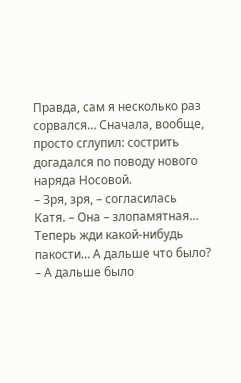Правда, сам я несколько раз сорвался… Сначала, вообще, просто сглупил: сострить догадался по поводу нового наряда Носовой.
– Зря, зря, – согласилась Катя. – Она – злопамятная… Теперь жди какой-нибудь пакости… А дальше что было?
– А дальше было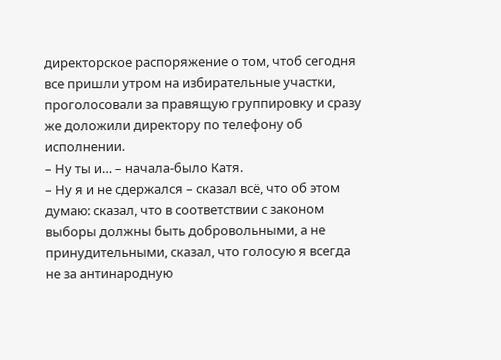директорское распоряжение о том, чтоб сегодня все пришли утром на избирательные участки, проголосовали за правящую группировку и сразу же доложили директору по телефону об исполнении.
– Ну ты и… – начала-было Катя.
– Ну я и не сдержался – сказал всё, что об этом думаю: сказал, что в соответствии с законом выборы должны быть добровольными, а не принудительными, сказал, что голосую я всегда не за антинародную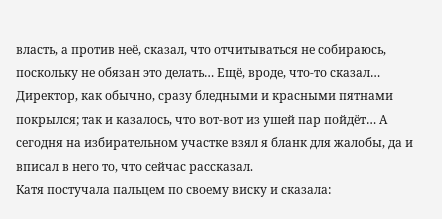власть, а против неё, сказал, что отчитываться не собираюсь, поскольку не обязан это делать… Ещё, вроде, что-то сказал… Директор, как обычно, сразу бледными и красными пятнами покрылся; так и казалось, что вот-вот из ушей пар пойдёт… А сегодня на избирательном участке взял я бланк для жалобы, да и вписал в него то, что сейчас рассказал.
Катя постучала пальцем по своему виску и сказала: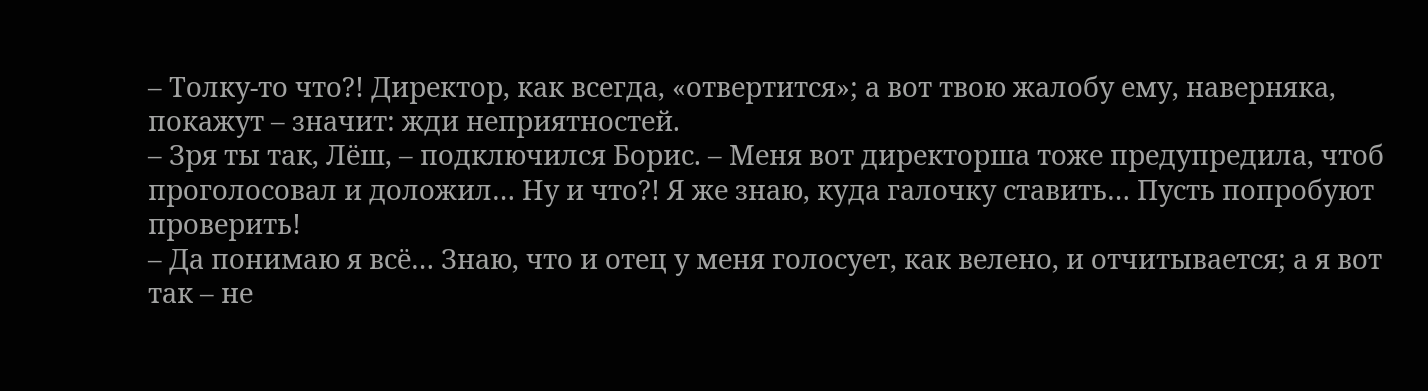– Толку-то что?! Директор, как всегда, «отвертится»; а вот твою жалобу ему, наверняка, покажут – значит: жди неприятностей.
– Зря ты так, Лёш, – подключился Борис. – Меня вот директорша тоже предупредила, чтоб проголосовал и доложил… Ну и что?! Я же знаю, куда галочку ставить… Пусть попробуют проверить!
– Да понимаю я всё… Знаю, что и отец у меня голосует, как велено, и отчитывается; а я вот так – не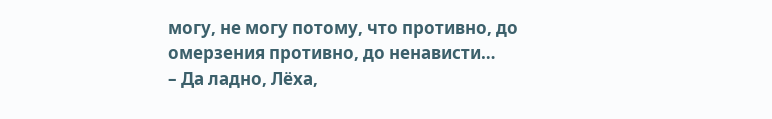могу, не могу потому, что противно, до омерзения противно, до ненависти…
– Да ладно, Лёха,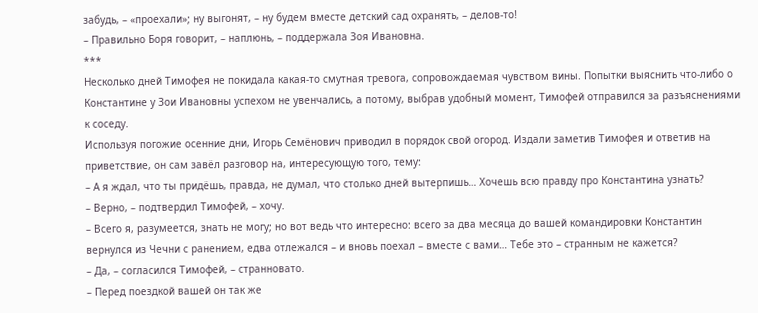забудь, – «проехали»; ну выгонят, – ну будем вместе детский сад охранять, – делов-то!
– Правильно Боря говорит, – наплюнь, – поддержала Зоя Ивановна.
***
Несколько дней Тимофея не покидала какая-то смутная тревога, сопровождаемая чувством вины. Попытки выяснить что-либо о Константине у Зои Ивановны успехом не увенчались, а потому, выбрав удобный момент, Тимофей отправился за разъяснениями к соседу.
Используя погожие осенние дни, Игорь Семёнович приводил в порядок свой огород. Издали заметив Тимофея и ответив на приветствие, он сам завёл разговор на, интересующую того, тему:
– А я ждал, что ты придёшь, правда, не думал, что столько дней вытерпишь… Хочешь всю правду про Константина узнать?
– Верно, – подтвердил Тимофей, – хочу.
– Всего я, разумеется, знать не могу; но вот ведь что интересно: всего за два месяца до вашей командировки Константин вернулся из Чечни с ранением, едва отлежался – и вновь поехал – вместе с вами… Тебе это – странным не кажется?
– Да, – согласился Тимофей, – странновато.
– Перед поездкой вашей он так же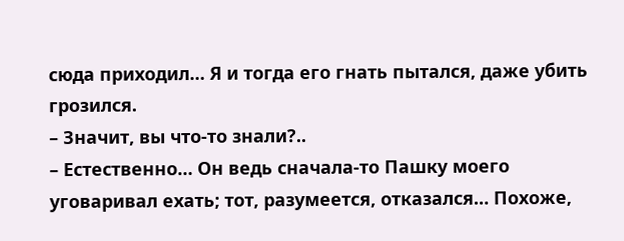сюда приходил… Я и тогда его гнать пытался, даже убить грозился.
– Значит, вы что-то знали?..
– Естественно… Он ведь сначала-то Пашку моего уговаривал ехать; тот, разумеется, отказался… Похоже,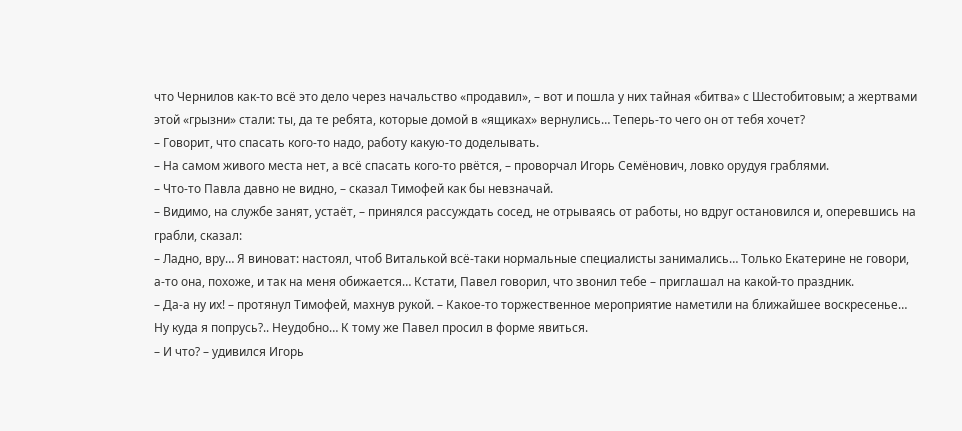что Чернилов как-то всё это дело через начальство «продавил», – вот и пошла у них тайная «битва» с Шестобитовым; а жертвами этой «грызни» стали: ты, да те ребята, которые домой в «ящиках» вернулись… Теперь-то чего он от тебя хочет?
– Говорит, что спасать кого-то надо, работу какую-то доделывать.
– На самом живого места нет, а всё спасать кого-то рвётся, – проворчал Игорь Семёнович, ловко орудуя граблями.
– Что-то Павла давно не видно, – сказал Тимофей как бы невзначай.
– Видимо, на службе занят, устаёт, – принялся рассуждать сосед, не отрываясь от работы, но вдруг остановился и, оперевшись на грабли, сказал:
– Ладно, вру… Я виноват: настоял, чтоб Виталькой всё-таки нормальные специалисты занимались… Только Екатерине не говори, а-то она, похоже, и так на меня обижается… Кстати, Павел говорил, что звонил тебе – приглашал на какой-то праздник.
– Да-а ну их! – протянул Тимофей, махнув рукой. – Какое-то торжественное мероприятие наметили на ближайшее воскресенье… Ну куда я попрусь?.. Неудобно… К тому же Павел просил в форме явиться.
– И что? – удивился Игорь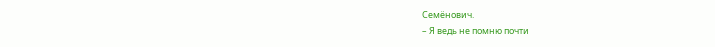Семёнович.
– Я ведь не помню почти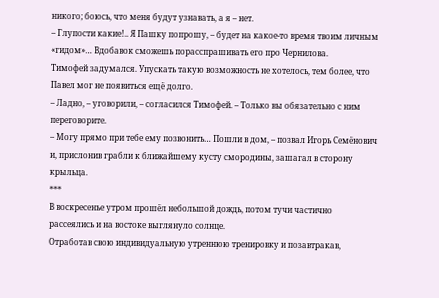никого; боюсь, что меня будут узнавать, а я – нет.
– Глупости какие!.. Я Пашку попрошу, – будет на какое-то время твоим личным «гидом»… Вдобавок сможешь порасспрашивать его про Чернилова.
Тимофей задумался. Упускать такую возможность не хотелось, тем более, что Павел мог не появиться ещё долго.
– Ладно, – уговорили, – согласился Тимофей. – Только вы обязательно с ним переговорите.
– Могу прямо при тебе ему позвонить… Пошли в дом, – позвал Игорь Семёнович и, прислонив грабли к ближайшему кусту смородины, зашагал в сторону крыльца.
***
В воскресенье утром прошёл небольшой дождь, потом тучи частично рассеялись и на востоке выглянуло солнце.
Отработав свою индивидуальную утреннюю тренировку и позавтракав,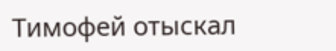Тимофей отыскал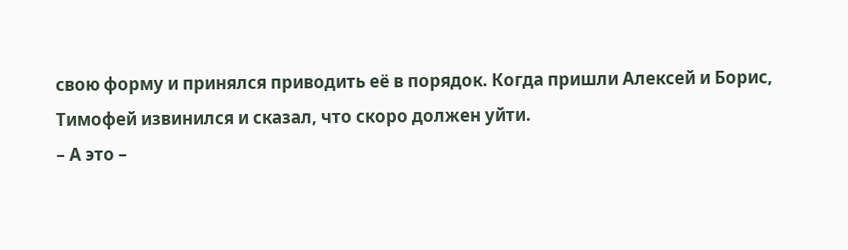свою форму и принялся приводить её в порядок. Когда пришли Алексей и Борис, Тимофей извинился и сказал, что скоро должен уйти.
– А это –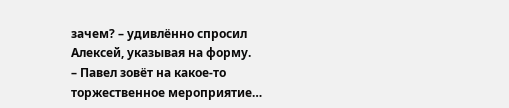зачем? – удивлённо спросил Алексей, указывая на форму.
– Павел зовёт на какое-то торжественное мероприятие…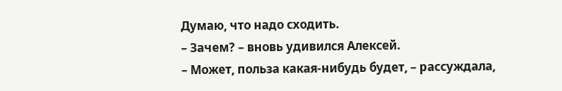Думаю, что надо сходить.
– Зачем? – вновь удивился Алексей.
– Может, польза какая-нибудь будет, – рассуждала,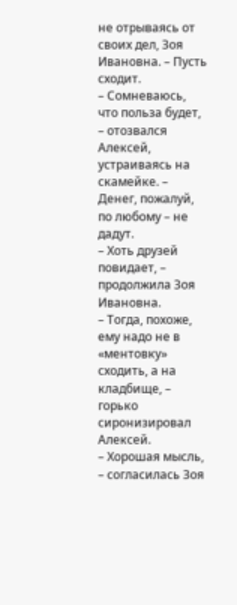не отрываясь от своих дел, Зоя Ивановна. – Пусть сходит.
– Сомневаюсь, что польза будет, – отозвался Алексей, устраиваясь на скамейке. – Денег, пожалуй, по любому – не дадут.
– Хоть друзей повидает, – продолжила Зоя Ивановна.
– Тогда, похоже, ему надо не в «ментовку» сходить, а на кладбище, – горько сиронизировал Алексей.
– Хорошая мысль, – согласилась Зоя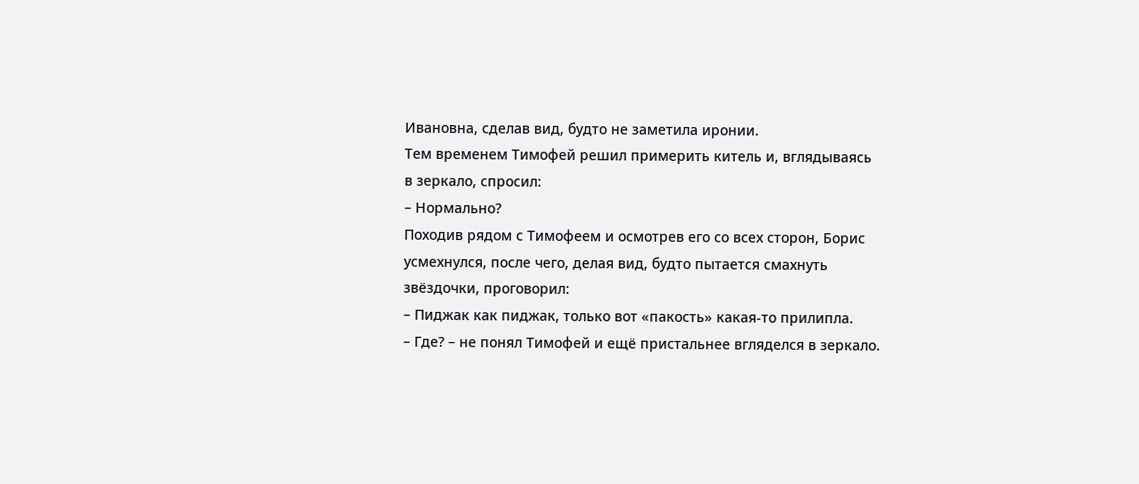Ивановна, сделав вид, будто не заметила иронии.
Тем временем Тимофей решил примерить китель и, вглядываясь в зеркало, спросил:
– Нормально?
Походив рядом с Тимофеем и осмотрев его со всех сторон, Борис усмехнулся, после чего, делая вид, будто пытается смахнуть звёздочки, проговорил:
– Пиджак как пиджак, только вот «пакость» какая-то прилипла.
– Где? – не понял Тимофей и ещё пристальнее вгляделся в зеркало.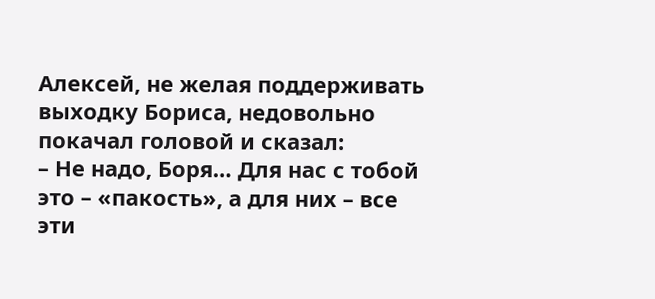Алексей, не желая поддерживать выходку Бориса, недовольно покачал головой и сказал:
– Не надо, Боря… Для нас с тобой это – «пакость», а для них – все эти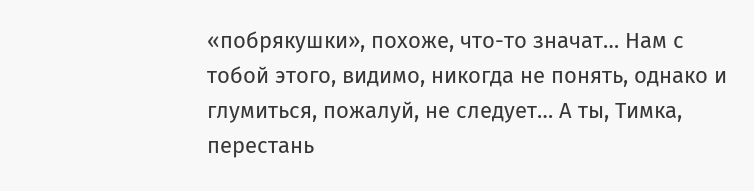«побрякушки», похоже, что-то значат… Нам с тобой этого, видимо, никогда не понять, однако и глумиться, пожалуй, не следует… А ты, Тимка, перестань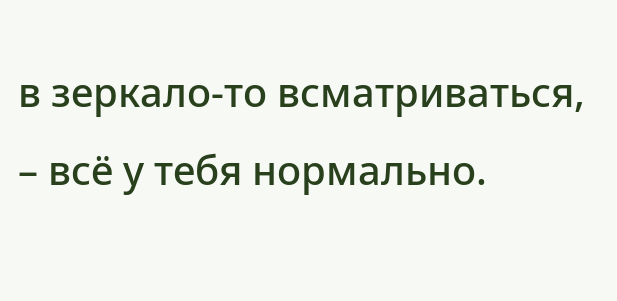в зеркало-то всматриваться, – всё у тебя нормально.